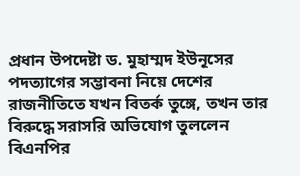প্রধান উপদেষ্টা ড. মুহাম্মদ ইউনূসের পদত্যাগের সম্ভাবনা নিয়ে দেশের রাজনীতিতে যখন বিতর্ক তুঙ্গে, তখন তার বিরুদ্ধে সরাসরি অভিযোগ তুললেন বিএনপির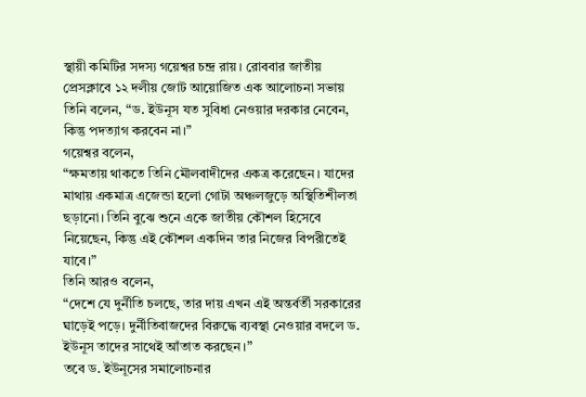স্থায়ী কমিটির সদস্য গয়েশ্বর চন্দ্র রায়। রোববার জাতীয় প্রেসক্লাবে ১২ দলীয় জোট আয়োজিত এক আলোচনা সভায় তিনি বলেন, “ড. ইউনূস যত সুবিধা নেওয়ার দরকার নেবেন, কিন্তু পদত্যাগ করবেন না।”
গয়েশ্বর বলেন,
“ক্ষমতায় থাকতে তিনি মৌলবাদীদের একত্র করেছেন। যাদের মাথায় একমাত্র এজেন্ডা হলো গোটা অঞ্চলজুড়ে অস্থিতিশীলতা ছড়ানো। তিনি বুঝে শুনে একে জাতীয় কৌশল হিসেবে নিয়েছেন, কিন্তু এই কৌশল একদিন তার নিজের বিপরীতেই যাবে।”
তিনি আরও বলেন,
“দেশে যে দুর্নীতি চলছে, তার দায় এখন এই অন্তর্বর্তী সরকারের ঘাড়েই পড়ে। দুর্নীতিবাজদের বিরুদ্ধে ব্যবস্থা নেওয়ার বদলে ড. ইউনূস তাদের সাথেই আঁতাত করছেন।”
তবে ড. ইউনূসের সমালোচনার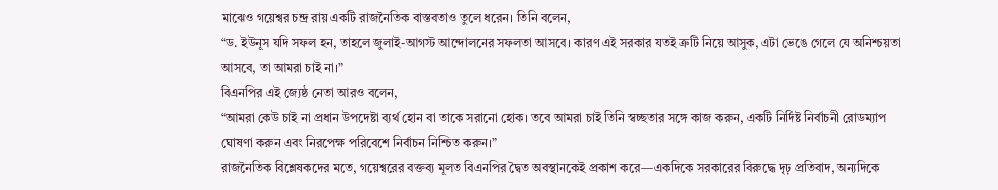মাঝেও গয়েশ্বর চন্দ্র রায় একটি রাজনৈতিক বাস্তবতাও তুলে ধরেন। তিনি বলেন,
“ড. ইউনূস যদি সফল হন, তাহলে জুলাই-আগস্ট আন্দোলনের সফলতা আসবে। কারণ এই সরকার যতই ত্রুটি নিয়ে আসুক, এটা ভেঙে গেলে যে অনিশ্চয়তা আসবে, তা আমরা চাই না।”
বিএনপির এই জ্যেষ্ঠ নেতা আরও বলেন,
“আমরা কেউ চাই না প্রধান উপদেষ্টা ব্যর্থ হোন বা তাকে সরানো হোক। তবে আমরা চাই তিনি স্বচ্ছতার সঙ্গে কাজ করুন, একটি নির্দিষ্ট নির্বাচনী রোডম্যাপ ঘোষণা করুন এবং নিরপেক্ষ পরিবেশে নির্বাচন নিশ্চিত করুন।”
রাজনৈতিক বিশ্লেষকদের মতে, গয়েশ্বরের বক্তব্য মূলত বিএনপির দ্বৈত অবস্থানকেই প্রকাশ করে—একদিকে সরকারের বিরুদ্ধে দৃঢ় প্রতিবাদ, অন্যদিকে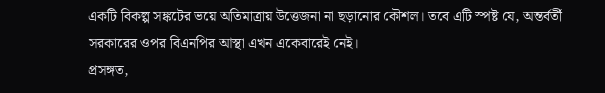একটি বিকল্প সঙ্কটের ভয়ে অতিমাত্রায় উত্তেজনা না ছড়ানোর কৌশল। তবে এটি স্পষ্ট যে, অন্তর্বর্তী সরকারের ওপর বিএনপির আস্থা এখন একেবারেই নেই।
প্রসঙ্গত,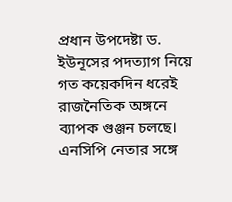প্রধান উপদেষ্টা ড. ইউনূসের পদত্যাগ নিয়ে গত কয়েকদিন ধরেই রাজনৈতিক অঙ্গনে ব্যাপক গুঞ্জন চলছে। এনসিপি নেতার সঙ্গে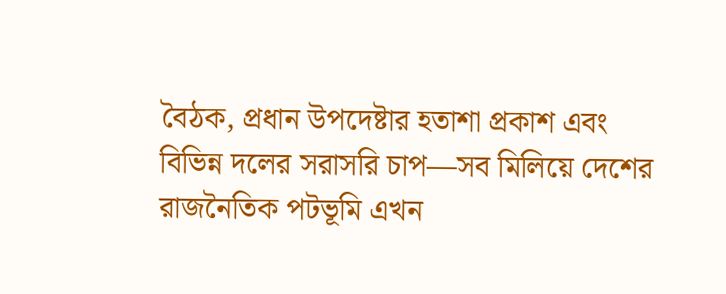বৈঠক, প্রধান উপদেষ্টার হতাশা প্রকাশ এবং বিভিন্ন দলের সরাসরি চাপ—সব মিলিয়ে দেশের রাজনৈতিক পটভূমি এখন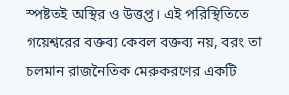স্পষ্টতই অস্থির ও উত্তপ্ত। এই পরিস্থিতিতে গয়েশ্বরের বক্তব্য কেবল বক্তব্য নয়, বরং তা চলমান রাজনৈতিক মেরুকরণের একটি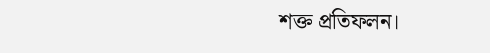শক্ত প্রতিফলন।